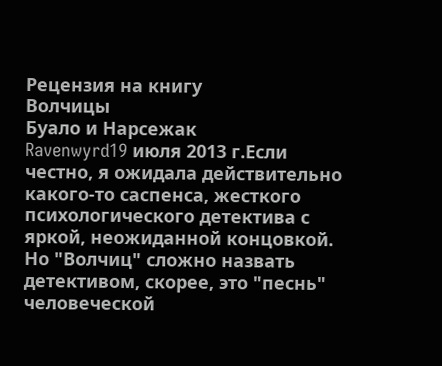Рецензия на книгу
Волчицы
Буало и Нарсежак
Ravenwyrd19 июля 2013 г.Если честно, я ожидала действительно какого-то саспенса, жесткого психологического детектива с яркой, неожиданной концовкой. Но "Волчиц" сложно назвать детективом, скорее, это "песнь" человеческой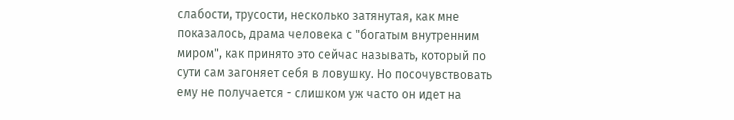слабости, трусости, несколько затянутая, как мне показалось, драма человека с "богатым внутренним миром", как принято это сейчас называть, который по сути сам загоняет себя в ловушку. Но посочувствовать ему не получается - слишком уж часто он идет на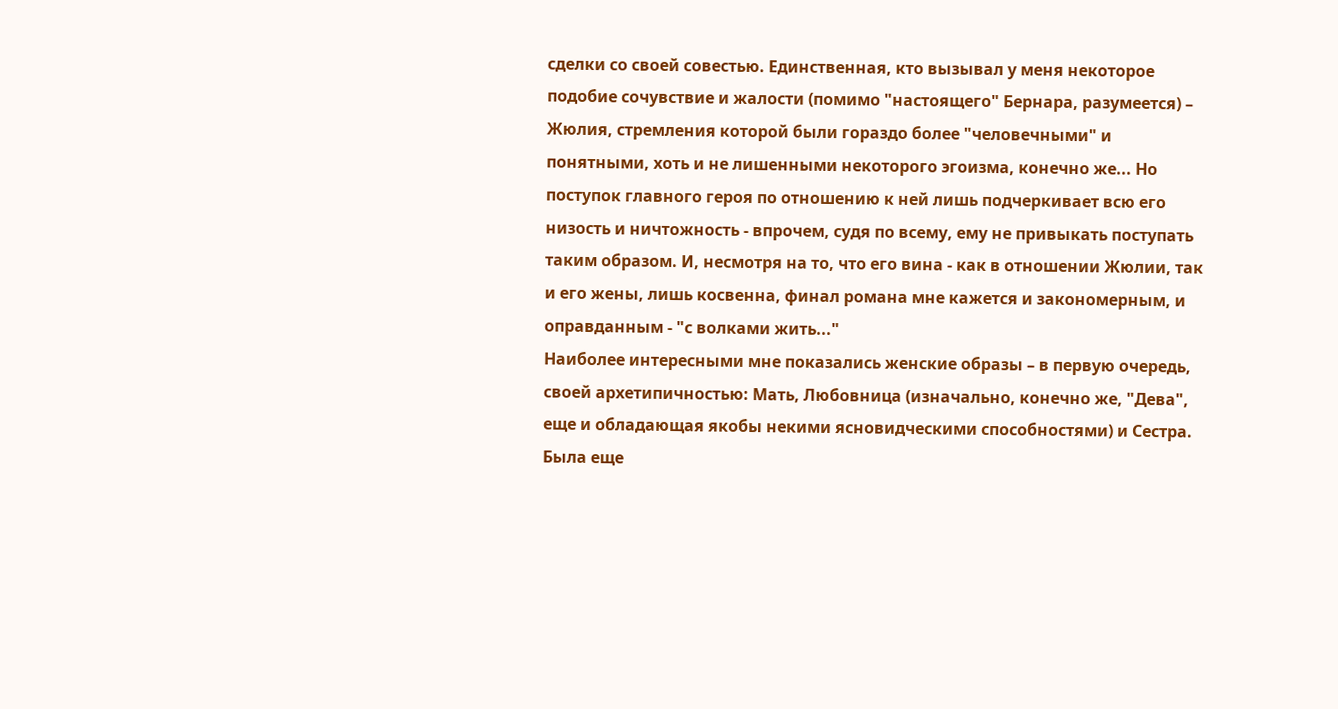сделки со своей совестью. Единственная, кто вызывал у меня некоторое подобие сочувствие и жалости (помимо "настоящего" Бернара, разумеется) – Жюлия, стремления которой были гораздо более "человечными" и понятными, хоть и не лишенными некоторого эгоизма, конечно же... Но поступок главного героя по отношению к ней лишь подчеркивает всю его низость и ничтожность - впрочем, судя по всему, ему не привыкать поступать таким образом. И, несмотря на то, что его вина - как в отношении Жюлии, так и его жены, лишь косвенна, финал романа мне кажется и закономерным, и оправданным - "с волками жить..."
Наиболее интересными мне показались женские образы – в первую очередь, своей архетипичностью: Мать, Любовница (изначально, конечно же, "Дева", еще и обладающая якобы некими ясновидческими способностями) и Сестра. Была еще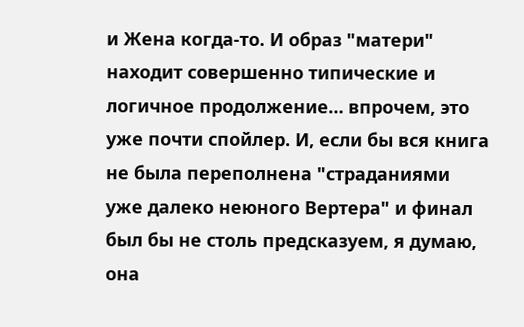и Жена когда-то. И образ "матери" находит совершенно типические и логичное продолжение… впрочем, это уже почти спойлер. И, если бы вся книга не была переполнена "страданиями
уже далеко неюного Вертера" и финал был бы не столь предсказуем, я думаю, она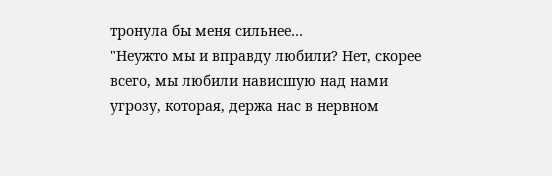тронула бы меня сильнее…
"Неужто мы и вправду любили? Нет, скорее всего, мы любили нависшую над нами угрозу, которая, держа нас в нервном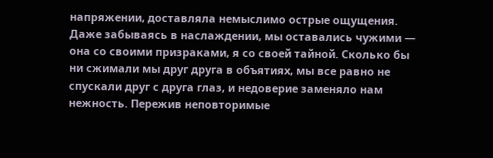напряжении, доставляла немыслимо острые ощущения. Даже забываясь в наслаждении, мы оставались чужими — она со своими призраками, я со своей тайной. Сколько бы ни сжимали мы друг друга в объятиях, мы все равно не спускали друг с друга глаз, и недоверие заменяло нам нежность. Пережив неповторимые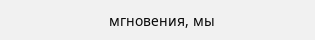мгновения, мы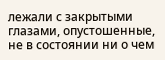лежали с закрытыми глазами, опустошенные, не в состоянии ни о чем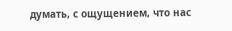думать, с ощущением, что нас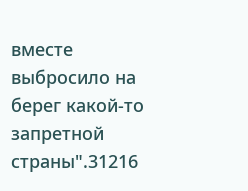вместе выбросило на берег какой-то запретной страны".31216